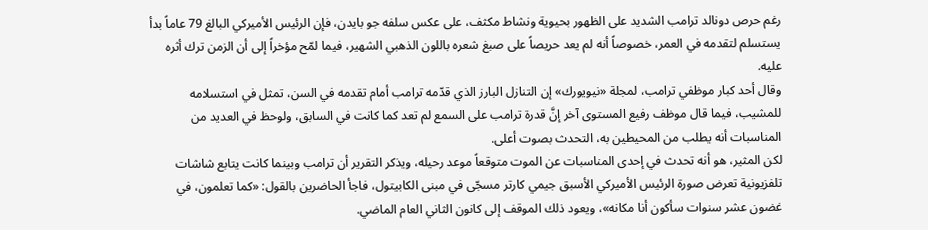رغم حرص دونالد ترامب الشديد على الظهور بحيوية ونشاط مكثف، على عكس سلفه جو بايدن، فإن الرئيس الأميركي البالغ 79 عاماً بدأ يستسلم لتقدمه في العمر، خصوصاً أنه لم يعد حريصاً على صبغ شعره باللون الذهبي الشهير، فيما لمّح مؤخراً إلى أن الزمن ترك أثره عليه.
وقال أحد كبار موظفي ترامب، لمجلة «نيويورك» إن التنازل البارز الذي قدّمه ترامب أمام تقدمه في السن، تمثل في استسلامه للمشيب، فيما قال موظف رفيع المستوى آخر إنَّ قدرة ترامب على السمع لم تعد كما كانت في السابق، ولوحظ في العديد من المناسبات أنه يطلب من المحيطين به، التحدث بصوت أعلى.
لكن المثير، هو أنه تحدث في إحدى المناسبات عن الموت متوقعاً موعد رحيله، ويذكر التقرير أن ترامب وبينما كانت يتابع شاشات تلفزيونية تعرض صورة الرئيس الأميركي الأسبق جيمي كارتر مسجّى في مبنى الكابيتول، فاجأ الحاضرين بالقول: «كما تعلمون، في غضون عشر سنوات سأكون أنا مكانه»، ويعود ذلك الموقف إلى كانون الثاني العام الماضي.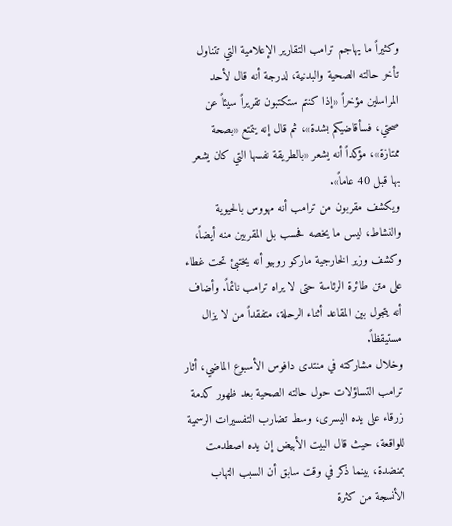وكثيراً ما يهاجم ترامب التقارير الإعلامية التي تتناول تأخر حالته الصحية والبدنية، لدرجة أنه قال لأحد المراسلين مؤخراً «إذا كنتم ستكتبون تقريراً سيئاً عن صحتي، فسأقاضيكم بشدة»، ثم قال إنه يتمتع «بصحة ممتازة»، مؤكداً أنه يشعر «بالطريقة نفسها التي كان يشعر بها قبل 40 عاماً».
ويكشف مقربون من ترامب أنه مهووس بالحيوية والنشاط، ليس ما يخصه فحسب بل المقربين منه أيضاً، وكشف وزير الخارجية ماركو روبيو أنه يختبئ تحت غطاء على متن طائرة الرئاسة حتى لا يراه ترامب نائماً. وأضاف أنه يتجول بين المقاعد أثناء الرحلة، متفقداً من لا يزال مستيقظاً.
وخلال مشاركته في منتدى دافوس الأسبوع الماضي، أثار ترامب التساؤلات حول حالته الصحية بعد ظهور كدمة زرقاء على يده اليسرى، وسط تضارب التفسيرات الرسمية للواقعة، حيث قال البيت الأبيض إن يده اصطدمت بمنضدة، بينما ذكر في وقت سابق أن السبب التهاب الأنسجة من كثرة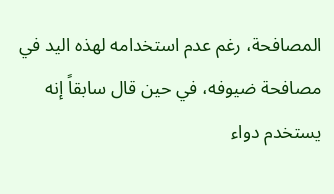المصافحة، رغم عدم استخدامه لهذه اليد في مصافحة ضيوفه، في حين قال سابقاً إنه يستخدم دواء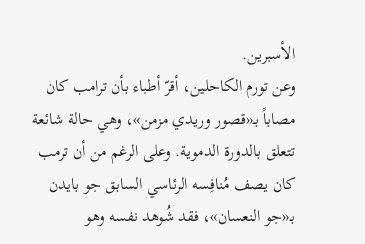الأسبرين.
وعن تورم الكاحلين، أقرّ أطباء بأن ترامب كان مصاباً بـ«قصور وريدي مزمن»، وهي حالة شائعة تتعلق بالدورة الدموية. وعلى الرغم من أن ترمب كان يصف مُنافِسه الرئاسي السابق جو بايدن بـ«جو النعسان»، فقد شُوهد نفسه وهو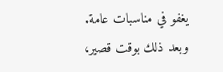يغفو في مناسبات عامة. وبعد ذلك بوقت قصير،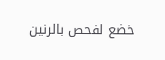خضع لفحص بالرنين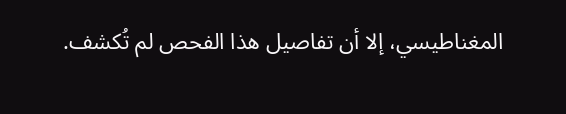المغناطيسي، إلا أن تفاصيل هذا الفحص لم تُكشف.